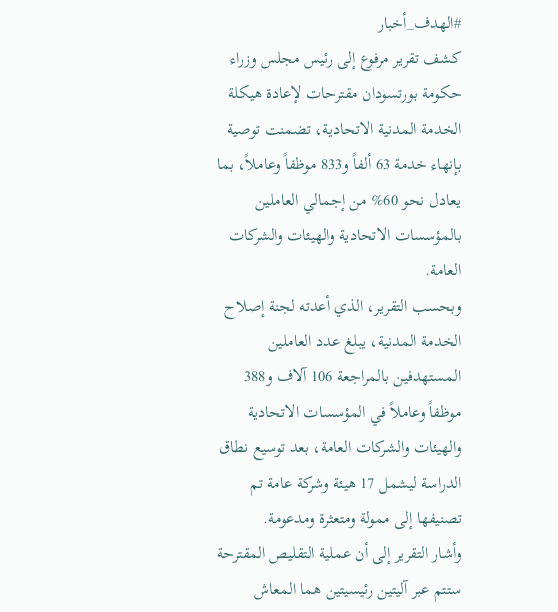#الهدف_أخبار
كشف تقرير مرفوع إلى رئيس مجلس وزراء حكومة بورتسودان مقترحات لإعادة هيكلة الخدمة المدنية الاتحادية، تضمنت توصية بإنهاء خدمة 63 ألفاً و833 موظفاً وعاملاً، بما يعادل نحو 60% من إجمالي العاملين بالمؤسسات الاتحادية والهيئات والشركات العامة.
وبحسب التقرير، الذي أعدته لجنة إصلاح الخدمة المدنية، يبلغ عدد العاملين المستهدفين بالمراجعة 106 آلاف و388 موظفاً وعاملاً في المؤسسات الاتحادية والهيئات والشركات العامة، بعد توسيع نطاق الدراسة ليشمل 17 هيئة وشركة عامة تم تصنيفها إلى ممولة ومتعثرة ومدعومة.
وأشار التقرير إلى أن عملية التقليص المقترحة ستتم عبر آليتين رئيسيتين هما المعاش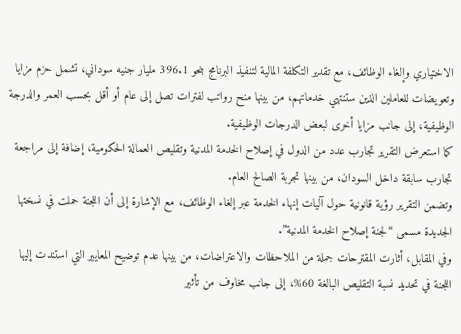الاختياري وإلغاء الوظائف، مع تقدير التكلفة المالية لتنفيذ البرنامج بنحو 396.1 مليار جنيه سوداني، تشمل حزم مزايا وتعويضات للعاملين الذين ستنتهي خدماتهم، من بينها منح رواتب لفترات تصل إلى عام أو أقل بحسب العمر والدرجة الوظيفية، إلى جانب مزايا أخرى لبعض الدرجات الوظيفية.
كما استعرض التقرير تجارب عدد من الدول في إصلاح الخدمة المدنية وتقليص العمالة الحكومية، إضافة إلى مراجعة تجارب سابقة داخل السودان، من بينها تجربة الصالح العام.
وتضمن التقرير رؤية قانونية حول آليات إنهاء الخدمة عبر إلغاء الوظائف، مع الإشارة إلى أن اللجنة حملت في نسختها الجديدة مسمى “لجنة إصلاح الخدمة المدنية”.
وفي المقابل، أثارت المقترحات جملة من الملاحظات والاعتراضات، من بينها عدم توضيح المعايير التي استندت إليها اللجنة في تحديد نسبة التقليص البالغة 60%، إلى جانب مخاوف من تأثير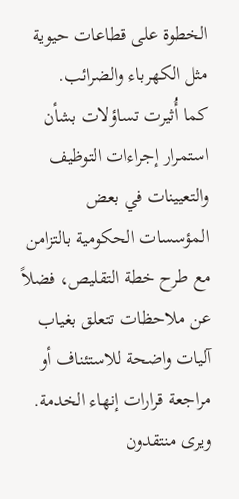الخطوة على قطاعات حيوية مثل الكهرباء والضرائب.
كما أُثيرت تساؤلات بشأن استمرار إجراءات التوظيف والتعيينات في بعض المؤسسات الحكومية بالتزامن مع طرح خطة التقليص، فضلاً عن ملاحظات تتعلق بغياب آليات واضحة للاستئناف أو مراجعة قرارات إنهاء الخدمة.
ويرى منتقدون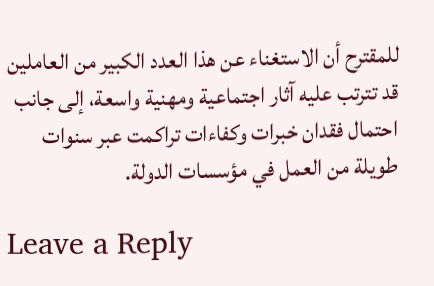للمقترح أن الاستغناء عن هذا العدد الكبير من العاملين قد تترتب عليه آثار اجتماعية ومهنية واسعة، إلى جانب احتمال فقدان خبرات وكفاءات تراكمت عبر سنوات طويلة من العمل في مؤسسات الدولة.

Leave a Reply